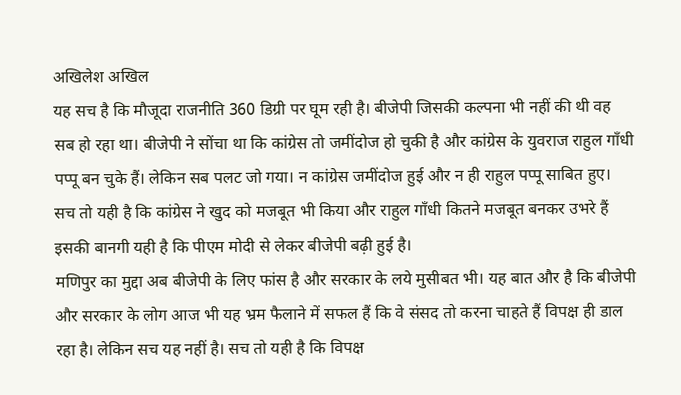अखिलेश अखिल
यह सच है कि मौजूदा राजनीति 360 डिग्री पर घूम रही है। बीजेपी जिसकी कल्पना भी नहीं की थी वह सब हो रहा था। बीजेपी ने सोंचा था कि कांग्रेस तो जमींदोज हो चुकी है और कांग्रेस के युवराज राहुल गाँधी पप्पू बन चुके हैं। लेकिन सब पलट जो गया। न कांग्रेस जमींदोज हुई और न ही राहुल पप्पू साबित हुए। सच तो यही है कि कांग्रेस ने खुद को मजबूत भी किया और राहुल गाँधी कितने मजबूत बनकर उभरे हैं इसकी बानगी यही है कि पीएम मोदी से लेकर बीजेपी बढ़ी हुई है।
मणिपुर का मुद्दा अब बीजेपी के लिए फांस है और सरकार के लये मुसीबत भी। यह बात और है कि बीजेपी और सरकार के लोग आज भी यह भ्रम फैलाने में सफल हैं कि वे संसद तो करना चाहते हैं विपक्ष ही डाल रहा है। लेकिन सच यह नहीं है। सच तो यही है कि विपक्ष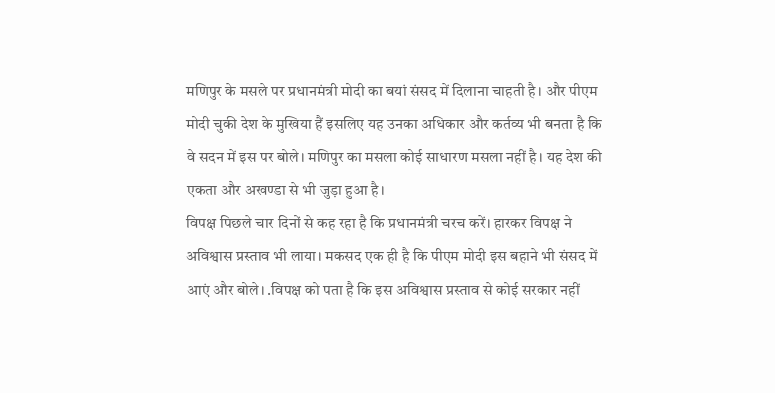मणिपुर के मसले पर प्रधानमंत्री मोदी का बयां संसद में दिलाना चाहती है। और पीएम मोदी चुकी देश के मुखिया हैं इसलिए यह उनका अधिकार और कर्तव्य भी बनता है कि वे सदन में इस पर बोले। मणिपुर का मसला कोई साधारण मसला नहीं है। यह देश की एकता और अखण्डा से भी जुड़ा हुआ है।
विपक्ष पिछले चार दिनों से कह रहा है कि प्रधानमंत्री चरच करें। हारकर विपक्ष ने अविश्वास प्रस्ताव भी लाया। मकसद एक ही है कि पीएम मोदी इस बहाने भी संसद में आएं और बोले। .विपक्ष को पता है कि इस अविश्वास प्रस्ताव से कोई सरकार नहीं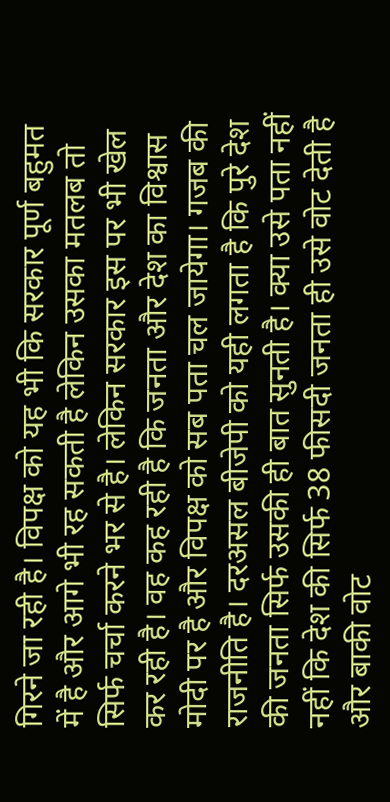गिरने जा रही है। विपक्ष को यह भी कि सरकार पूर्ण बहुमत में है और आगे भी रह सकती है लेकिन उसका मतलब तो सिर्फ चर्चा करने भर से है। लेकिन सरकार इस पर भी खेल कर रही है। वह कह रही है कि जनता और देश का विश्वास मोदी पर है और विपक्ष को सब पता चल जायेगा। गजब की राजनीति है। दरअसल बीजेपी को यही लगता है कि पुरे देश की जनता सिर्फ उसकी ही बात सुनती है। क्या उसे पता नहीं नहीं कि देश की सिर्फ 38 फीसदी जनता ही उसे वोट देती है और बाकी वोट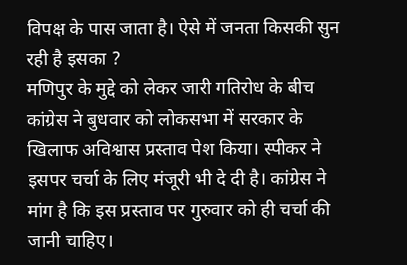विपक्ष के पास जाता है। ऐसे में जनता किसकी सुन रही है इसका ?
मणिपुर के मुद्दे को लेकर जारी गतिरोध के बीच कांग्रेस ने बुधवार को लोकसभा में सरकार के खिलाफ अविश्वास प्रस्ताव पेश किया। स्पीकर ने इसपर चर्चा के लिए मंजूरी भी दे दी है। कांग्रेस ने मांग है कि इस प्रस्ताव पर गुरुवार को ही चर्चा की जानी चाहिए।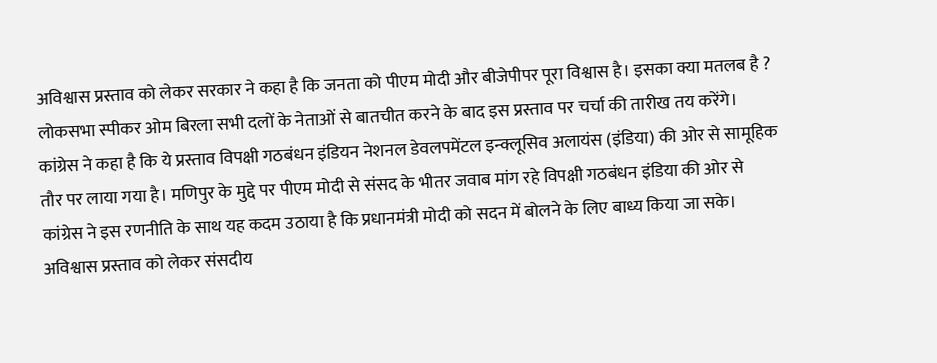अविश्वास प्रस्ताव को लेकर सरकार ने कहा है कि जनता को पीएम मोदी और बीजेपीपर पूरा विश्वास है। इसका क्या मतलब है ?
लोकसभा स्पीकर ओम बिरला सभी दलों के नेताओं से बातचीत करने के बाद इस प्रस्ताव पर चर्चा की तारीख तय करेंगे। कांग्रेस ने कहा है कि ये प्रस्ताव विपक्षी गठबंधन इंडियन नेशनल डेवलपमेंटल इन्क्लूसिव अलायंस (इंडिया) की ओर से सामूहिक तौर पर लाया गया है। मणिपुर के मुद्दे पर पीएम मोदी से संसद के भीतर जवाब मांग रहे विपक्षी गठबंधन इंडिया की ओर से कांग्रेस ने इस रणनीति के साथ यह कदम उठाया है कि प्रधानमंत्री मोदी को सदन में बोलने के लिए बाध्य किया जा सके।
अविश्वास प्रस्ताव को लेकर संसदीय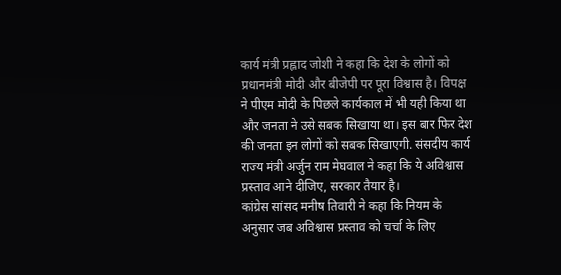कार्य मंत्री प्रह्लाद जोशी ने कहा कि देश के लोगों को प्रधानमंत्री मोदी और बीजेपी पर पूरा विश्वास है। विपक्ष ने पीएम मोदी के पिछले कार्यकाल में भी यही किया था और जनता ने उसे सबक सिखाया था। इस बार फिर देश की जनता इन लोगों को सबक सिखाएगी. संसदीय कार्य राज्य मंत्री अर्जुन राम मेघवाल ने कहा कि ये अविश्वास प्रस्ताव आने दीजिए, सरकार तैयार है।
कांग्रेस सांसद मनीष तिवारी ने कहा कि नियम के अनुसार जब अविश्वास प्रस्ताव को चर्चा के लिए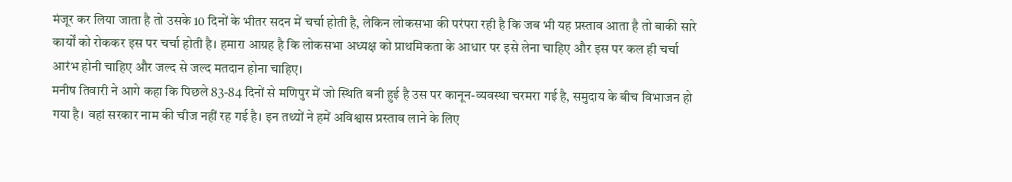मंजूर कर लिया जाता है तो उसके 10 दिनों के भीतर सदन में चर्चा होती है, लेकिन लोकसभा की परंपरा रही है कि जब भी यह प्रस्ताव आता है तो बाकी सारे कार्यों को रोककर इस पर चर्चा होती है। हमारा आग्रह है कि लोकसभा अध्यक्ष को प्राथमिकता के आधार पर इसे लेना चाहिए और इस पर कल ही चर्चा आरंभ होनी चाहिए और जल्द से जल्द मतदान होना चाहिए।
मनीष तिवारी ने आगे कहा कि पिछले 83-84 दिनों से मणिपुर में जो स्थिति बनी हुई है उस पर कानून-व्यवस्था चरमरा गई है, समुदाय के बीच विभाजन हो गया है। वहां सरकार नाम की चीज नहीं रह गई है। इन तथ्यों ने हमें अविश्वास प्रस्ताव लाने के लिए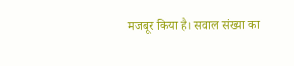मजबूर किया है। सवाल संख्या का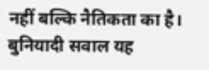नहीं बल्कि नैतिकता का है। बुनियादी सवाल यह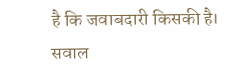है कि जवाबदारी किसकी है। सवाल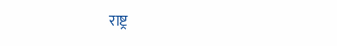राष्ट्र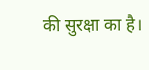की सुरक्षा का है।